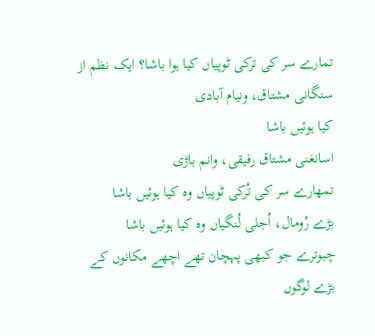تمارے سر کی ترکی ٹوپیاں کیا ہوا باشا؟ ایک نظم از سنگانی مشتاق، ونیام آبادی
کیا ہوئیں باشا
اسانغنی مشتاق رفیقی، وانم باڑی
تمھارے سر کی تُرکی ٹوپیاں وہ کیا ہوئیں باشا
بڑے رُومال، اُجلی لُنگیاں وہ کیا ہوئیں باشا
چبوترے جو کبھی پہچان تھے اچھے مکانوں کے
بڑے لوگوں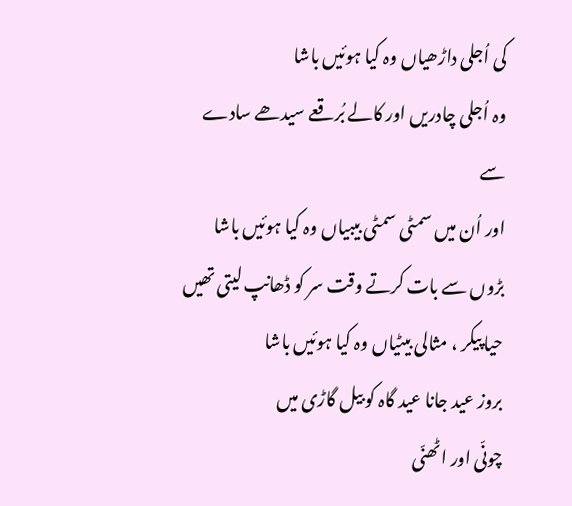کی اُجلی داڑھیاں وہ کیا ہوئیں باشا
وہ اُجلی چادریں اور کالے بُرقعے سیدھے سادے سے
اور اُن میں سمٹی سمٹی بیبیاں وہ کیا ہوئیں باشا
بڑوں سے بات کرتے وقت سر کو ڈھانپ لیتی تھیں
حیا پیکر ، مثالی بیٹیاں وہ کیا ہوئیں باشا
بروز عید جانا عید گاہ کو بیل گاڑی میں
چونّی اور اٹھنّی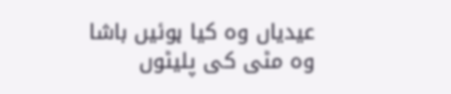عیدیاں وہ کیا ہوئیں باشا
وہ مٹی کی پلیٹوں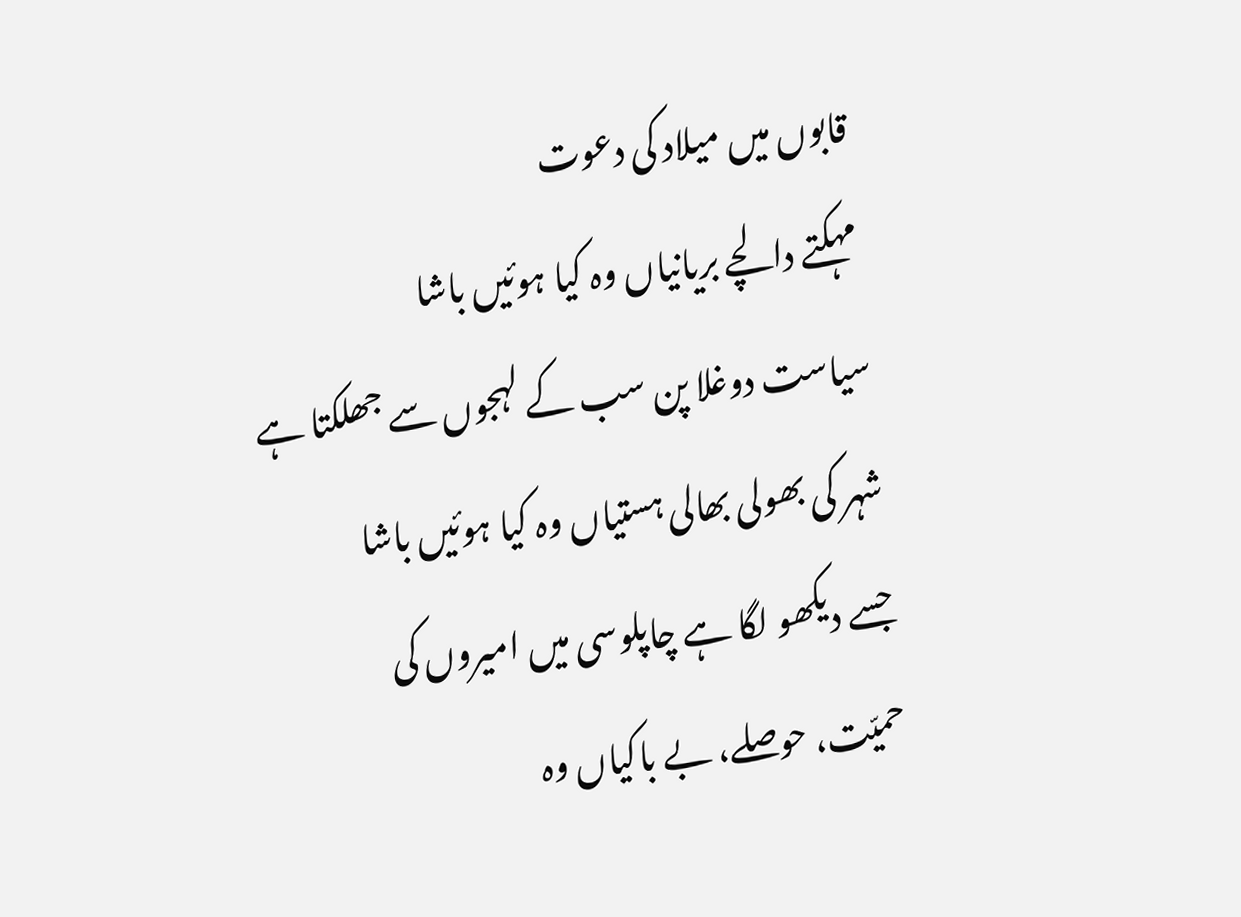قابوں میں میلاد کی دعوت
مہکتے دالچے بریانیاں وہ کیا ہوئیں باشا
سیاست دوغلا پن سب کے لہجوں سے جھلکتا ہے
شہر کی بھولی بھالی ہستیاں وہ کیا ہوئیں باشا
جسے دیکھو لگا ہے چاپلوسی میں امیروں کی
حمیّت، حوصلے، بے باکیاں وہ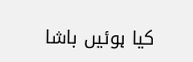کیا ہوئیں باشا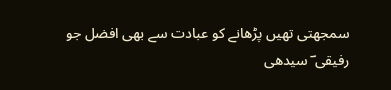سمجھتی تھیں پڑھانے کو عبادت سے بھی افضل جو
رفیقی ؔ سیدھی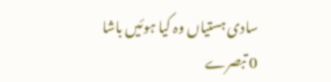سادی ہستیاں وہ کیا ہوئیں باشا
0 تبصرے